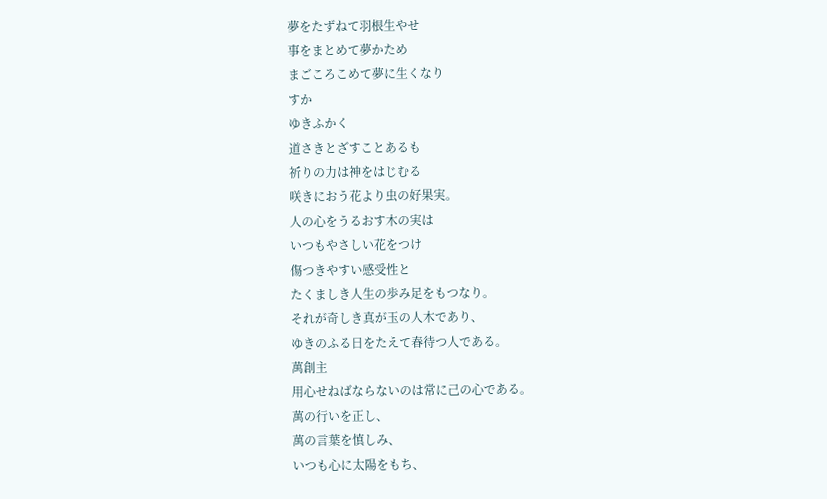夢をたずねて羽根生やせ
事をまとめて夢かため
まごころこめて夢に生くなり
すか
ゆきふかく
道さきとざすことあるも
祈りの力は神をはじむる
咲きにおう花より虫の好果実。
人の心をうるおす木の実は
いつもやさしい花をつけ
傷つきやすい感受性と
たくましき人生の歩み足をもつなり。
それが奇しき真が玉の人木であり、
ゆきのふる日をたえて春待つ人である。
萬創主
用心せねばならないのは常に己の心である。
萬の行いを正し、
萬の言葉を慎しみ、
いつも心に太陽をもち、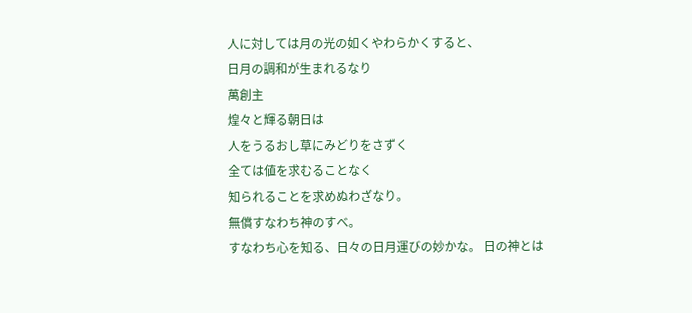人に対しては月の光の如くやわらかくすると、
日月の調和が生まれるなり
萬創主
煌々と輝る朝日は
人をうるおし草にみどりをさずく
全ては値を求むることなく
知られることを求めぬわざなり。
無償すなわち神のすべ。
すなわち心を知る、日々の日月運びの妙かな。 日の神とは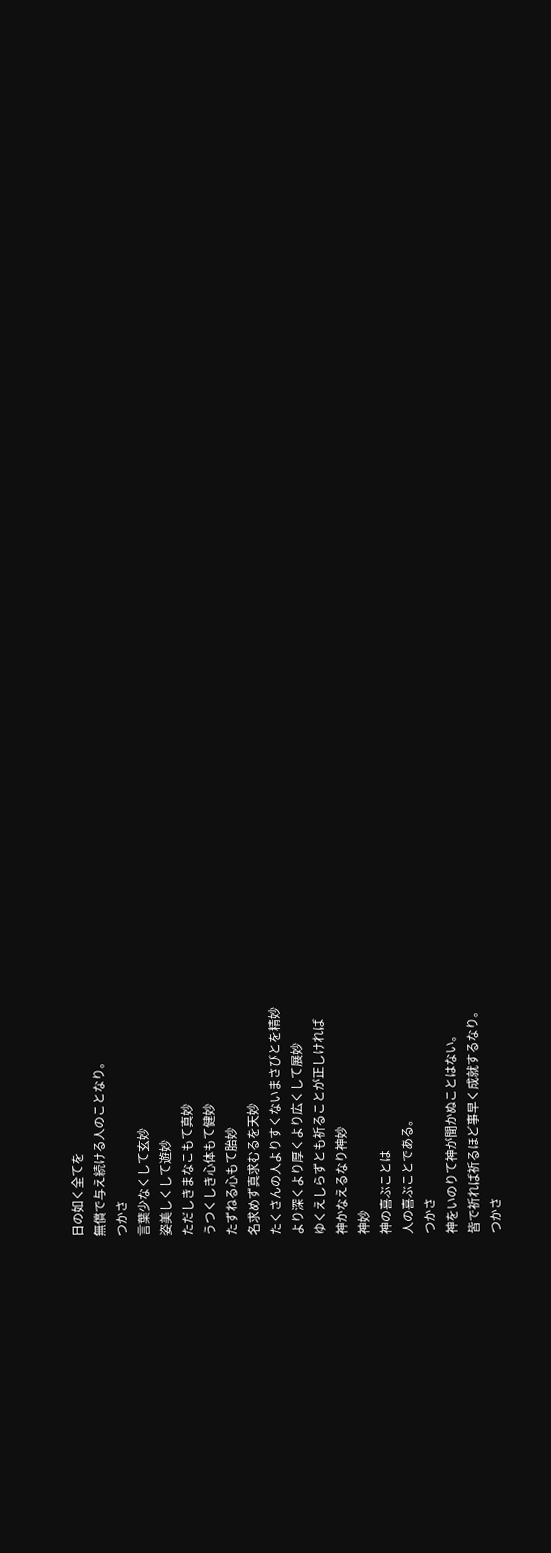日の如く全てを
無償で与え続ける人のことなり。
つかさ
言葉少なくして玄妙
姿美しくして遊妙
ただしきまなこもて真妙
うつくしき心体もて健妙
たずねる心もて胎妙
名求めず真求むるを天妙
たくさんの人よりすくないまさびとを精妙
より深くより厚くより広くして展妙
ゆくえしらずとも祈ることが正しければ
神かなえるなり神妙
神妙
神の喜ぶことは
人の喜ぶことである。
つかさ
神をいのりて神が聞かぬことはない。
皆で祈れば祈るほど事早く成就するなり。
つかさ